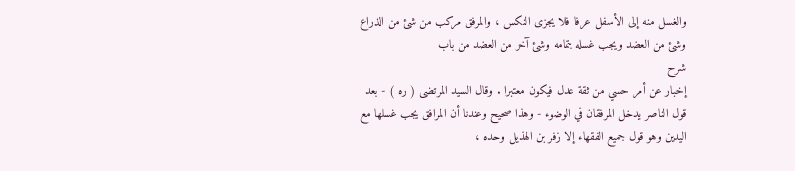والغسل منه إلى الأسفل عرفا فلا يجزى النكس ، والمرفق مركب من شئ من الذراع وشئ من العضد ويجب غسله بتمامه وشئ آخر من العضد من باب
شرح
إخبار عن أمر حسي من ثقة عدل فيكون معتبرا . وقال السيد المرتضى ( ره ) - بعد قول الناصر يدخل المرفقان في الوضوء - وهذا صحيح وعندنا أن المرافق يجب غسلها مع اليدين وهو قول جميع الفقهاء إلا زفر بن الهذيل وحده ،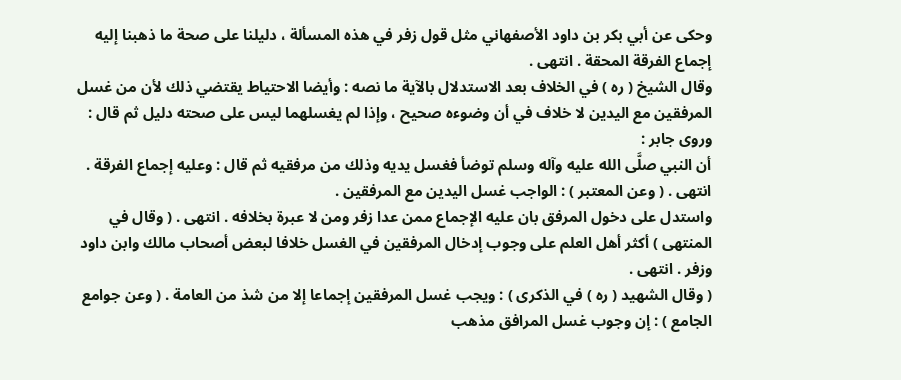وحكى عن أبي بكر بن داود الأصفهاني مثل قول زفر في هذه المسألة ، دليلنا على صحة ما ذهبنا إليه إجماع الفرقة المحقة . انتهى .
وقال الشيخ ( ره ) في الخلاف بعد الاستدلال بالآية ما نصه : وأيضا الاحتياط يقتضي ذلك لأن من غسل المرفقين مع اليدين لا خلاف في أن وضوءه صحيح ، وإذا لم يغسلهما ليس على صحته دليل ثم قال : وروى جابر :
أن النبي صلَّى الله عليه وآله وسلم توضأ فغسل يديه وذلك من مرفقيه ثم قال : وعليه إجماع الفرقة . انتهى . ( وعن المعتبر ) : الواجب غسل اليدين مع المرفقين .
واستدل على دخول المرفق بان عليه الإجماع ممن عدا زفر ومن لا عبرة بخلافه . انتهى . ( وقال في المنتهى ) أكثر أهل العلم على وجوب إدخال المرفقين في الغسل خلافا لبعض أصحاب مالك وابن داود وزفر . انتهى .
( وقال الشهيد ( ره ) في الذكرى ) : ويجب غسل المرفقين إجماعا إلا من شذ من العامة . ( وعن جوامع الجامع ) : إن وجوب غسل المرافق مذهب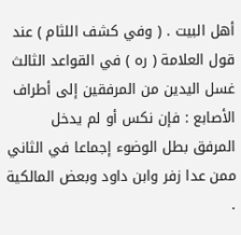أهل البيت . ( وفي كشف اللثام ) عند قول العلامة ( ره ) في القواعد الثالث غسل اليدين من المرفقين إلى أطراف الأصابع : فإن نكس أو لم يدخل المرفق بطل الوضوء إجماعا في الثاني ممن عدا زفر وابن داود وبعض المالكية .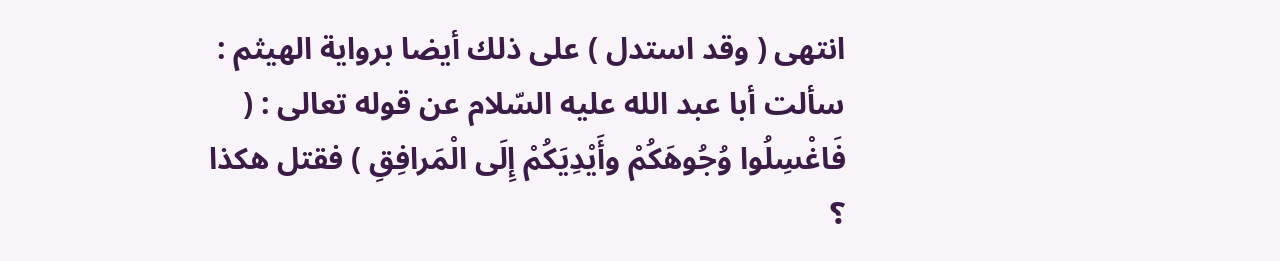انتهى ( وقد استدل ) على ذلك أيضا برواية الهيثم : سألت أبا عبد الله عليه السّلام عن قوله تعالى : ( فَاغْسِلُوا وُجُوهَكُمْ وأَيْدِيَكُمْ إِلَى الْمَرافِقِ ) فقتل هكذا ؟